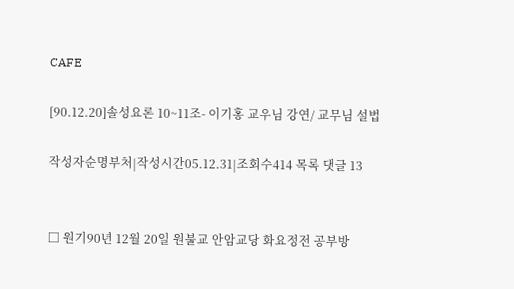CAFE

[90.12.20]솔성요론 10~11조- 이기홍 교우님 강연/ 교무님 설법

작성자순명부처|작성시간05.12.31|조회수414 목록 댓글 13


□ 원기90년 12월 20일 원불교 안암교당 화요정전 공부방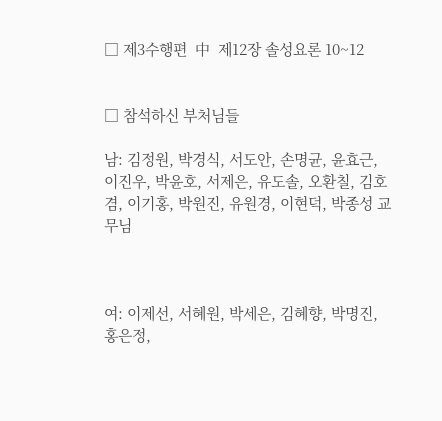□ 제3수행편  中  제12장 솔성요론 10~12


□ 참석하신 부처님들

남: 김정원, 박경식, 서도안, 손명균, 윤효근, 이진우, 박윤호, 서제은, 유도솔, 오환칠, 김호겸, 이기홍, 박원진, 유원경, 이현덕, 박종성 교무님



여: 이제선, 서혜원, 박세은, 김혜향, 박명진, 홍은정,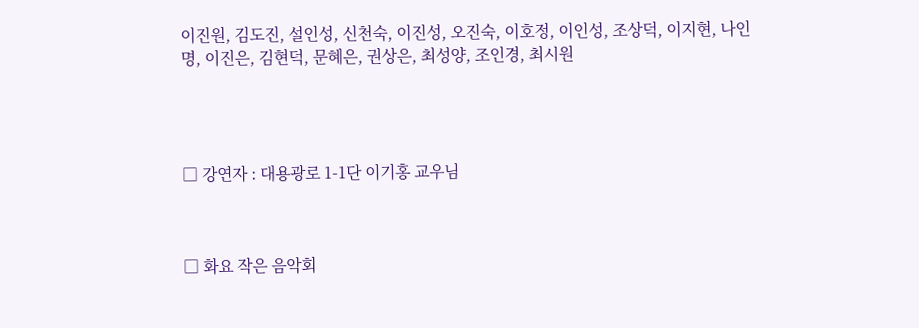이진원, 김도진, 설인성, 신천숙, 이진성, 오진숙, 이호정, 이인성, 조상덕, 이지현, 나인명, 이진은, 김현덕, 문혜은, 권상은, 최성양, 조인경, 최시원




□ 강연자 : 대용광로 1-1단 이기홍 교우님



□ 화요 작은 음악회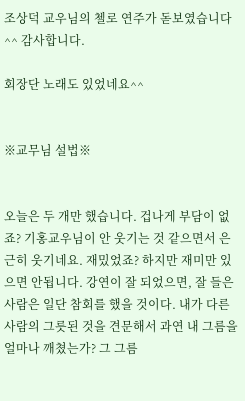조상덕 교우님의 첼로 연주가 돋보였습니다^^ 감사합니다.

회장단 노래도 있었네요^^


※교무님 설법※


오늘은 두 개만 했습니다. 겁나게 부담이 없죠? 기홍교우님이 안 웃기는 것 같으면서 은근히 웃기네요. 재밌었죠? 하지만 재미만 있으면 안됩니다. 강연이 잘 되었으면, 잘 들은 사람은 일단 참회를 했을 것이다. 내가 다른 사람의 그릇된 것을 견문해서 과연 내 그름을 얼마나 깨쳤는가? 그 그름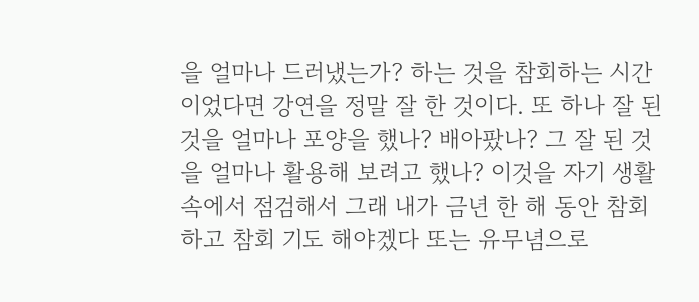을 얼마나 드러냈는가? 하는 것을 참회하는 시간이었다면 강연을 정말 잘 한 것이다. 또 하나 잘 된 것을 얼마나 포양을 했나? 배아팠나? 그 잘 된 것을 얼마나 활용해 보려고 했나? 이것을 자기 생활 속에서 점검해서 그래 내가 금년 한 해 동안 참회하고 참회 기도 해야겠다 또는 유무념으로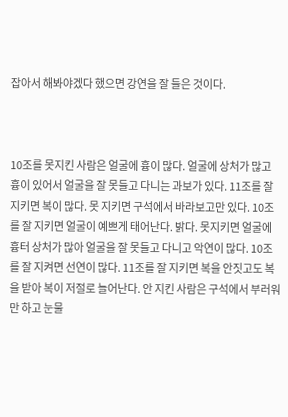잡아서 해봐야겠다 했으면 강연을 잘 들은 것이다.



10조를 못지킨 사람은 얼굴에 흉이 많다. 얼굴에 상처가 많고 흉이 있어서 얼굴을 잘 못들고 다니는 과보가 있다. 11조를 잘 지키면 복이 많다. 못 지키면 구석에서 바라보고만 있다. 10조를 잘 지키면 얼굴이 예쁘게 태어난다. 밝다. 못지키면 얼굴에 흉터 상처가 많아 얼굴을 잘 못들고 다니고 악연이 많다. 10조를 잘 지켜면 선연이 많다. 11조를 잘 지키면 복을 안짓고도 복을 받아 복이 저절로 늘어난다. 안 지킨 사람은 구석에서 부러워만 하고 눈물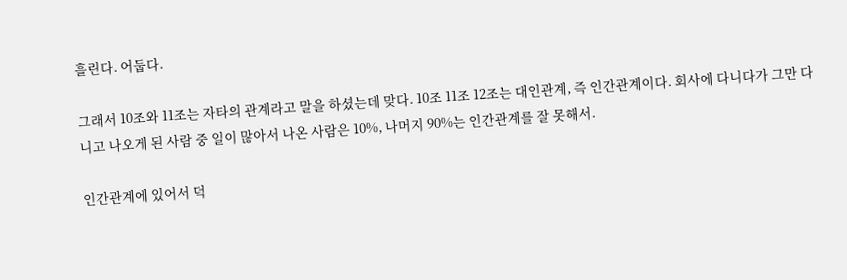흘린다. 어둡다.

그래서 10조와 11조는 자타의 관계라고 말을 하셨는데 맞다. 10조 11조 12조는 대인관계, 즉 인간관계이다. 회사에 다니다가 그만 다니고 나오게 된 사람 중 일이 많아서 나온 사람은 10%, 나머지 90%는 인간관계를 잘 못해서.

인간관계에 있어서 덕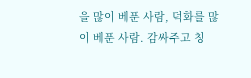을 많이 베푼 사람, 덕화를 많이 베푼 사람. 감싸주고 칭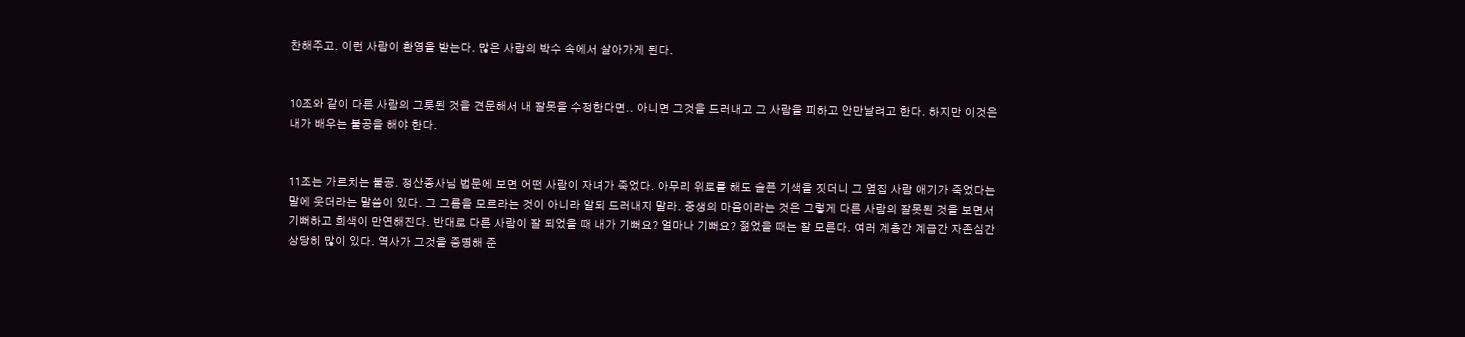찬해주고. 이런 사람이 환영을 받는다. 많은 사람의 박수 속에서 살아가게 된다.


10조와 같이 다른 사람의 그릇된 것을 견문해서 내 잘못을 수정한다면.. 아니면 그것을 드러내고 그 사람을 피하고 안만날려고 한다. 하지만 이것은 내가 배우는 불공을 해야 한다.


11조는 가르치는 불공. 정산종사님 법문에 보면 어떤 사람이 자녀가 죽었다. 아무리 위로를 해도 슬픈 기색을 짓더니 그 옆집 사람 애기가 죽었다는 말에 웃더라는 말씀이 있다. 그 그름을 모르라는 것이 아니라 알되 드러내지 말라. 중생의 마음이라는 것은 그렇게 다른 사람의 잘못된 것을 보면서 기뻐하고 희색이 만연해진다. 반대로 다른 사람이 잘 되었을 때 내가 기뻐요? 얼마나 기뻐요? 젊었을 때는 잘 모른다. 여러 계층간 계급간 자존심간 상당히 많이 있다. 역사가 그것을 증명해 준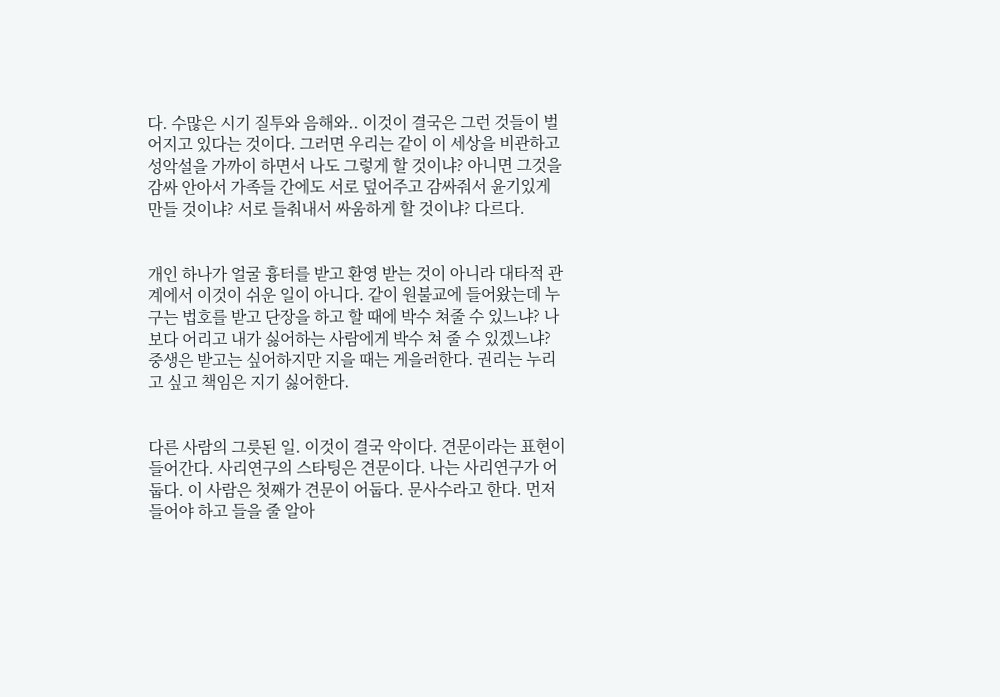다. 수많은 시기 질투와 음해와.. 이것이 결국은 그런 것들이 벌어지고 있다는 것이다. 그러면 우리는 같이 이 세상을 비관하고 성악설을 가까이 하면서 나도 그렇게 할 것이냐? 아니면 그것을 감싸 안아서 가족들 간에도 서로 덮어주고 감싸줘서 윤기있게 만들 것이냐? 서로 들춰내서 싸움하게 할 것이냐? 다르다.


개인 하나가 얼굴 흉터를 받고 환영 받는 것이 아니라 대타적 관계에서 이것이 쉬운 일이 아니다. 같이 원불교에 들어왔는데 누구는 법호를 받고 단장을 하고 할 때에 박수 쳐줄 수 있느냐? 나보다 어리고 내가 싫어하는 사람에게 박수 쳐 줄 수 있겠느냐? 중생은 받고는 싶어하지만 지을 때는 게을러한다. 권리는 누리고 싶고 책임은 지기 싫어한다.


다른 사람의 그릇된 일. 이것이 결국 악이다. 견문이라는 표현이 들어간다. 사리연구의 스타팅은 견문이다. 나는 사리연구가 어둡다. 이 사람은 첫째가 견문이 어둡다. 문사수라고 한다. 먼저 들어야 하고 들을 줄 알아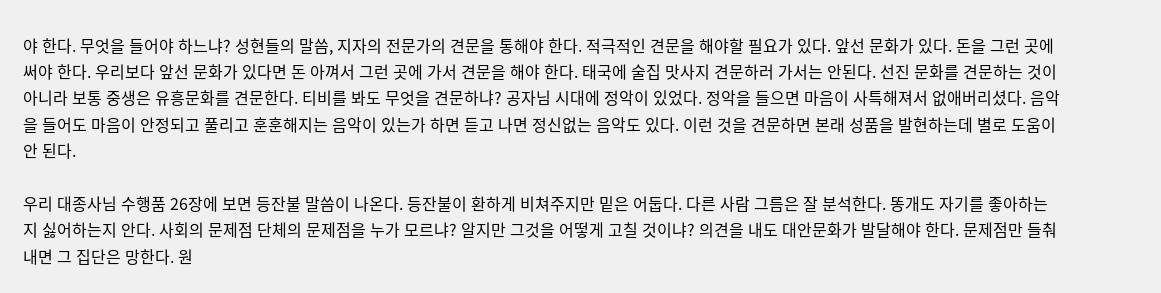야 한다. 무엇을 들어야 하느냐? 성현들의 말씀, 지자의 전문가의 견문을 통해야 한다. 적극적인 견문을 해야할 필요가 있다. 앞선 문화가 있다. 돈을 그런 곳에 써야 한다. 우리보다 앞선 문화가 있다면 돈 아껴서 그런 곳에 가서 견문을 해야 한다. 태국에 술집 맛사지 견문하러 가서는 안된다. 선진 문화를 견문하는 것이 아니라 보통 중생은 유흥문화를 견문한다. 티비를 봐도 무엇을 견문하냐? 공자님 시대에 정악이 있었다. 정악을 들으면 마음이 사특해져서 없애버리셨다. 음악을 들어도 마음이 안정되고 풀리고 훈훈해지는 음악이 있는가 하면 듣고 나면 정신없는 음악도 있다. 이런 것을 견문하면 본래 성품을 발현하는데 별로 도움이 안 된다.

우리 대종사님 수행품 26장에 보면 등잔불 말씀이 나온다. 등잔불이 환하게 비쳐주지만 밑은 어둡다. 다른 사람 그름은 잘 분석한다. 똥개도 자기를 좋아하는지 싫어하는지 안다. 사회의 문제점 단체의 문제점을 누가 모르냐? 알지만 그것을 어떻게 고칠 것이냐? 의견을 내도 대안문화가 발달해야 한다. 문제점만 들춰내면 그 집단은 망한다. 원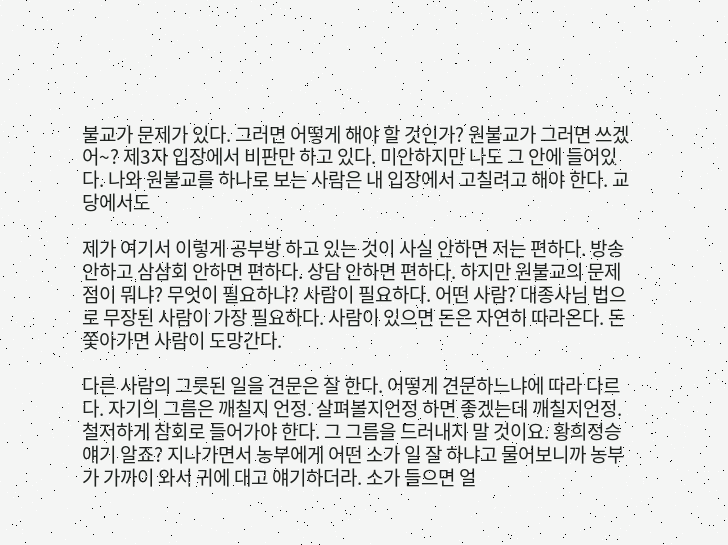불교가 문제가 있다. 그러면 어떻게 해야 할 것인가? 원불교가 그러면 쓰겠어~? 제3자 입장에서 비판만 하고 있다. 미안하지만 나도 그 안에 들어있다. 나와 원불교를 하나로 보는 사람은 내 입장에서 고칠려고 해야 한다. 교당에서도

제가 여기서 이렇게 공부방 하고 있는 것이 사실 안하면 저는 편하다. 방송 안하고 삼삼회 안하면 편하다. 상담 안하면 편하다. 하지만 원불교의 문제점이 뭐냐? 무엇이 필요하냐? 사람이 필요하다. 어떤 사람? 대종사님 법으로 무장된 사람이 가장 필요하다. 사람이 있으면 돈은 자연히 따라온다. 돈 쫓아가면 사람이 도망간다.

다른 사람의 그릇된 일을 견문은 잘 한다. 어떻게 견문하느냐에 따라 다르다. 자기의 그름은 깨칠지 언정. 살펴볼지언정 하면 좋겠는데 깨칠지언정. 철저하게 참회로 들어가야 한다. 그 그름을 드러내지 말 것이요. 황희정승 얘기 알죠? 지나가면서 농부에게 어떤 소가 일 잘 하냐고 물어보니까 농부가 가까이 와서 귀에 대고 얘기하더라. 소가 들으면 얼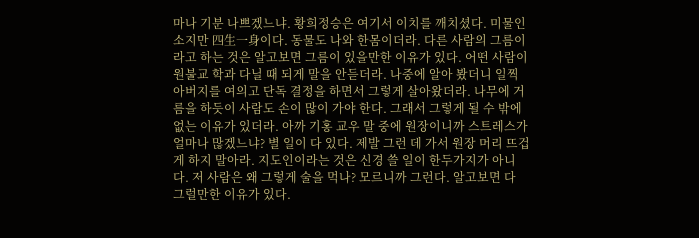마나 기분 나쁘겠느냐. 황희정승은 여기서 이치를 깨치셨다. 미물인 소지만 四生一身이다. 동물도 나와 한몸이더라. 다른 사람의 그름이라고 하는 것은 알고보면 그름이 있을만한 이유가 있다. 어떤 사람이 원불교 학과 다닐 때 되게 말을 안듣더라. 나중에 알아 봤더니 일찍 아버지를 여의고 단독 결정을 하면서 그렇게 살아왔더라. 나무에 거름을 하듯이 사람도 손이 많이 가야 한다. 그래서 그렇게 될 수 밖에 없는 이유가 있더라. 아까 기홍 교우 말 중에 원장이니까 스트레스가 얼마나 많겠느냐? 별 일이 다 있다. 제발 그런 데 가서 원장 머리 뜨겁게 하지 말아라. 지도인이라는 것은 신경 쓸 일이 한두가지가 아니다. 저 사람은 왜 그렇게 술을 먹나? 모르니까 그런다. 알고보면 다 그럴만한 이유가 있다.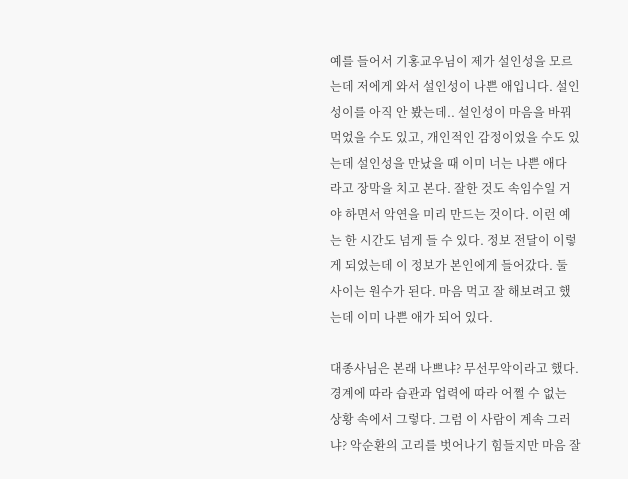예를 들어서 기홍교우님이 제가 설인성을 모르는데 저에게 와서 설인성이 나쁜 애입니다. 설인성이를 아직 안 봤는데.. 설인성이 마음을 바꿔먹었을 수도 있고, 개인적인 감정이었을 수도 있는데 설인성을 만났을 때 이미 너는 나쁜 애다 라고 장막을 치고 본다. 잘한 것도 속임수일 거야 하면서 악연을 미리 만드는 것이다. 이런 예는 한 시간도 넘게 들 수 있다. 정보 전달이 이렇게 되었는데 이 정보가 본인에게 들어갔다. 둘 사이는 원수가 된다. 마음 먹고 잘 해보려고 했는데 이미 나쁜 애가 되어 있다.

대종사님은 본래 나쁘냐? 무선무악이라고 했다. 경계에 따라 습관과 업력에 따라 어쩔 수 없는 상황 속에서 그렇다. 그럼 이 사람이 계속 그러냐? 악순환의 고리를 벗어나기 힘들지만 마음 잘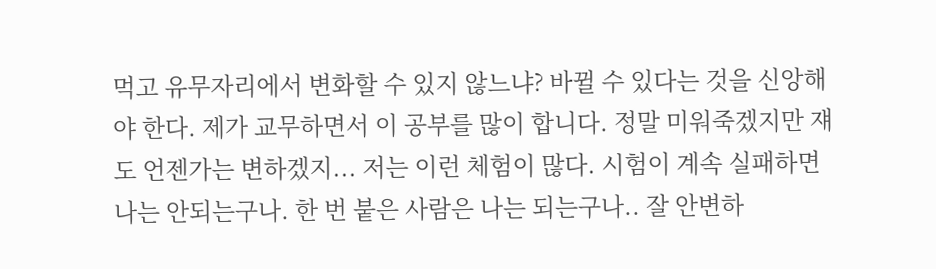먹고 유무자리에서 변화할 수 있지 않느냐? 바뀔 수 있다는 것을 신앙해야 한다. 제가 교무하면서 이 공부를 많이 합니다. 정말 미워죽겠지만 쟤도 언젠가는 변하겠지... 저는 이런 체험이 많다. 시험이 계속 실패하면 나는 안되는구나. 한 번 붙은 사람은 나는 되는구나.. 잘 안변하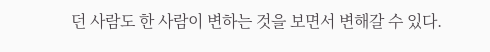던 사람도 한 사람이 변하는 것을 보면서 변해갈 수 있다.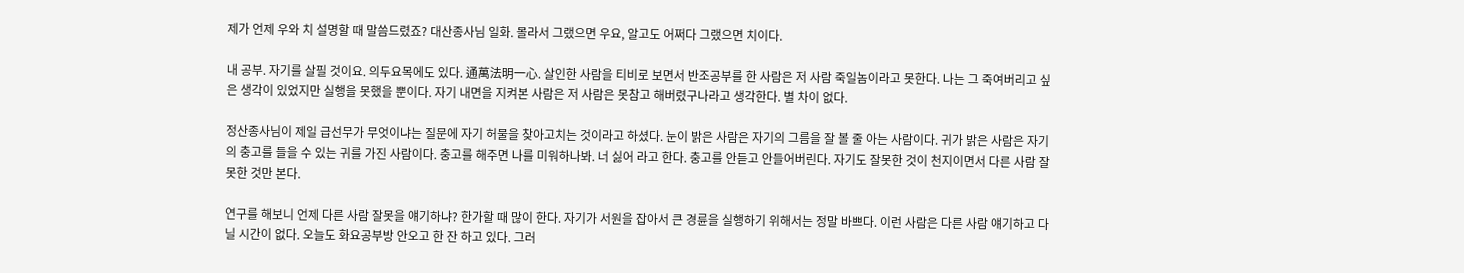제가 언제 우와 치 설명할 때 말씀드렸죠? 대산종사님 일화. 몰라서 그랬으면 우요, 알고도 어쩌다 그랬으면 치이다.

내 공부. 자기를 살필 것이요. 의두요목에도 있다. 通萬法明一心. 살인한 사람을 티비로 보면서 반조공부를 한 사람은 저 사람 죽일놈이라고 못한다. 나는 그 죽여버리고 싶은 생각이 있었지만 실행을 못했을 뿐이다. 자기 내면을 지켜본 사람은 저 사람은 못참고 해버렸구나라고 생각한다. 별 차이 없다.

정산종사님이 제일 급선무가 무엇이냐는 질문에 자기 허물을 찾아고치는 것이라고 하셨다. 눈이 밝은 사람은 자기의 그름을 잘 볼 줄 아는 사람이다. 귀가 밝은 사람은 자기의 충고를 들을 수 있는 귀를 가진 사람이다. 충고를 해주면 나를 미워하나봐. 너 싫어 라고 한다. 충고를 안듣고 안들어버린다. 자기도 잘못한 것이 천지이면서 다른 사람 잘못한 것만 본다.

연구를 해보니 언제 다른 사람 잘못을 얘기하냐? 한가할 때 많이 한다. 자기가 서원을 잡아서 큰 경륜을 실행하기 위해서는 정말 바쁘다. 이런 사람은 다른 사람 얘기하고 다닐 시간이 없다. 오늘도 화요공부방 안오고 한 잔 하고 있다. 그러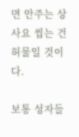면 안주는 상사요 씹는 건 허물일 것이다.

보통 성자들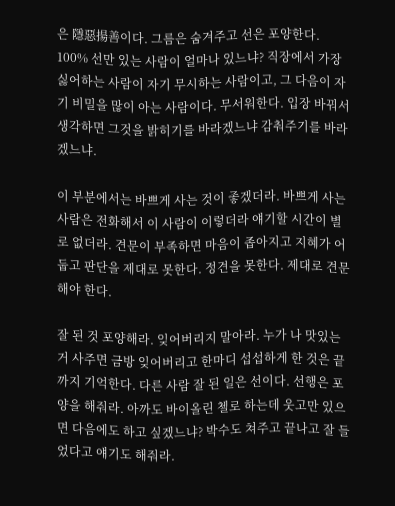은 隱惡揚善이다. 그름은 숨겨주고 선은 포양한다. 100% 선만 있는 사람이 얼마나 있느냐? 직장에서 가장 싫어하는 사람이 자기 무시하는 사람이고, 그 다음이 자기 비밀을 많이 아는 사람이다. 무서워한다. 입장 바꿔서 생각하면 그것을 밝히기를 바라겠느냐 감춰주기를 바라겠느냐.

이 부분에서는 바쁘게 사는 것이 좋겠더라. 바쁘게 사는 사람은 전화해서 이 사람이 이렇더라 얘기할 시간이 별로 없더라. 견문이 부족하면 마음이 좁아지고 지혜가 어둡고 판단을 제대로 못한다. 정견을 못한다. 제대로 견문해야 한다.

잘 된 것 포양해라. 잊어버리지 말아라. 누가 나 맛있는거 사주면 금방 잊어버리고 한마디 섭섭하게 한 것은 끝까지 기억한다. 다른 사람 잘 된 일은 선이다. 선행은 포양을 해줘라. 아까도 바이올린 첼로 하는데 웃고만 있으면 다음에도 하고 싶겠느냐? 박수도 쳐주고 끝나고 잘 들었다고 얘기도 해줘라.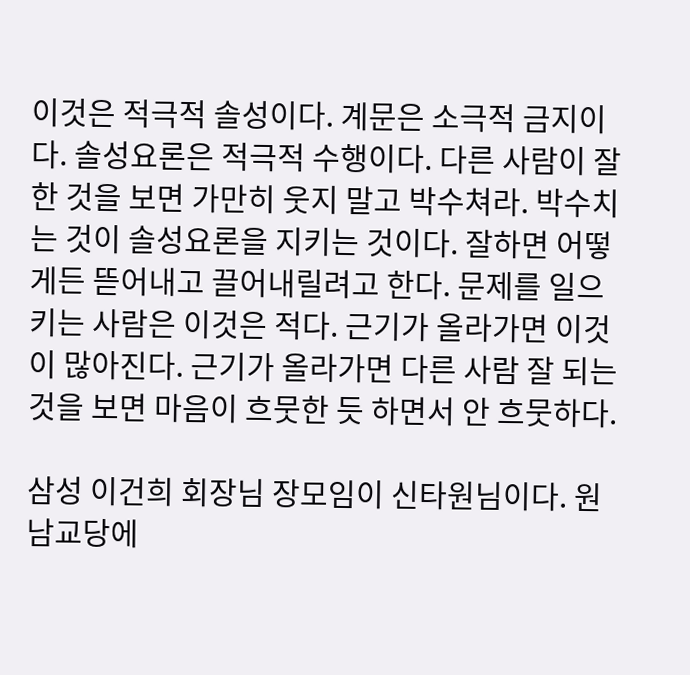이것은 적극적 솔성이다. 계문은 소극적 금지이다. 솔성요론은 적극적 수행이다. 다른 사람이 잘 한 것을 보면 가만히 웃지 말고 박수쳐라. 박수치는 것이 솔성요론을 지키는 것이다. 잘하면 어떻게든 뜯어내고 끌어내릴려고 한다. 문제를 일으키는 사람은 이것은 적다. 근기가 올라가면 이것이 많아진다. 근기가 올라가면 다른 사람 잘 되는 것을 보면 마음이 흐뭇한 듯 하면서 안 흐뭇하다.

삼성 이건희 회장님 장모임이 신타원님이다. 원남교당에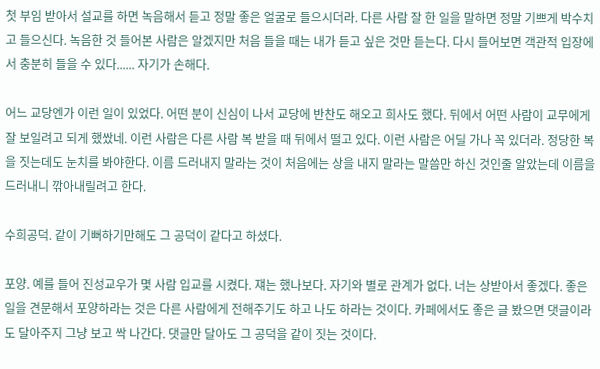첫 부임 받아서 설교를 하면 녹음해서 듣고 정말 좋은 얼굴로 들으시더라. 다른 사람 잘 한 일을 말하면 정말 기쁘게 박수치고 들으신다. 녹음한 것 들어본 사람은 알겠지만 처음 들을 때는 내가 듣고 싶은 것만 듣는다. 다시 들어보면 객관적 입장에서 충분히 들을 수 있다...... 자기가 손해다.

어느 교당엔가 이런 일이 있었다. 어떤 분이 신심이 나서 교당에 반찬도 해오고 희사도 했다. 뒤에서 어떤 사람이 교무에게 잘 보일려고 되게 했쌌네. 이런 사람은 다른 사람 복 받을 때 뒤에서 떨고 있다. 이런 사람은 어딜 가나 꼭 있더라. 정당한 복을 짓는데도 눈치를 봐야한다. 이름 드러내지 말라는 것이 처음에는 상을 내지 말라는 말씀만 하신 것인줄 알았는데 이름을 드러내니 깎아내릴려고 한다.

수희공덕. 같이 기뻐하기만해도 그 공덕이 같다고 하셨다.

포양. 예를 들어 진성교우가 몇 사람 입교를 시켰다. 쟤는 했나보다. 자기와 별로 관계가 없다. 너는 상받아서 좋겠다. 좋은 일을 견문해서 포양하라는 것은 다른 사람에게 전해주기도 하고 나도 하라는 것이다. 카페에서도 좋은 글 봤으면 댓글이라도 달아주지 그냥 보고 싹 나간다. 댓글만 달아도 그 공덕을 같이 짓는 것이다.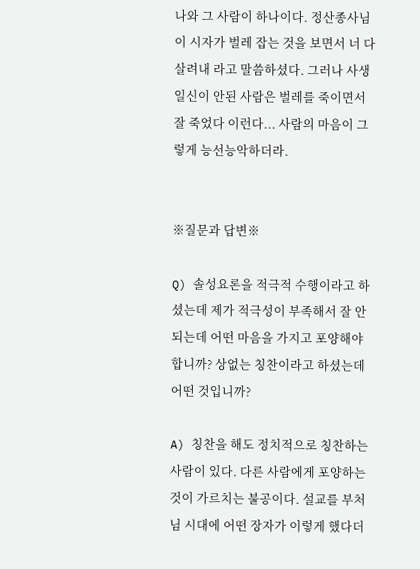나와 그 사람이 하나이다. 정산종사님이 시자가 벌레 잡는 것을 보면서 너 다 살려내 라고 말씀하셨다. 그러나 사생일신이 안된 사람은 벌레를 죽이면서 잘 죽었다 이런다... 사람의 마음이 그렇게 능선능악하더라.


※질문과 답변※

Q) 솔성요론을 적극적 수행이라고 하셨는데 제가 적극성이 부족해서 잘 안되는데 어떤 마음을 가지고 포양해야 합니까? 상없는 칭찬이라고 하셨는데 어떤 것입니까?

A) 칭찬을 해도 정치적으로 칭찬하는 사람이 있다. 다른 사람에게 포양하는 것이 가르치는 불공이다. 설교를 부처님 시대에 어떤 장자가 이렇게 했다더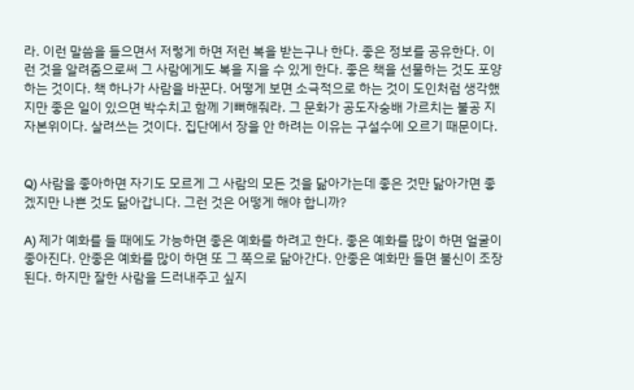라. 이런 말씀을 들으면서 저렇게 하면 저런 복을 받는구나 한다. 좋은 정보를 공유한다. 이런 것을 알려줌으로써 그 사람에게도 복을 지을 수 있게 한다. 좋은 책을 선물하는 것도 포양하는 것이다. 책 하나가 사람을 바꾼다. 어떻게 보면 소극적으로 하는 것이 도인처럼 생각했지만 좋은 일이 있으면 박수치고 함께 기뻐해줘라. 그 문화가 공도자숭배 가르치는 불공 지자본위이다. 살려쓰는 것이다. 집단에서 장을 안 하려는 이유는 구설수에 오르기 때문이다.


Q) 사람을 좋아하면 자기도 모르게 그 사람의 모든 것을 닮아가는데 좋은 것만 닮아가면 좋겠지만 나쁜 것도 닮아갑니다. 그런 것은 어떻게 해야 합니까?

A) 제가 예화를 들 때에도 가능하면 좋은 예화를 하려고 한다. 좋은 예화를 많이 하면 얼굴이 좋아진다. 안좋은 예화를 많이 하면 또 그 쪽으로 닮아간다. 안좋은 예화만 들면 불신이 조장된다. 하지만 잘한 사람을 드러내주고 싶지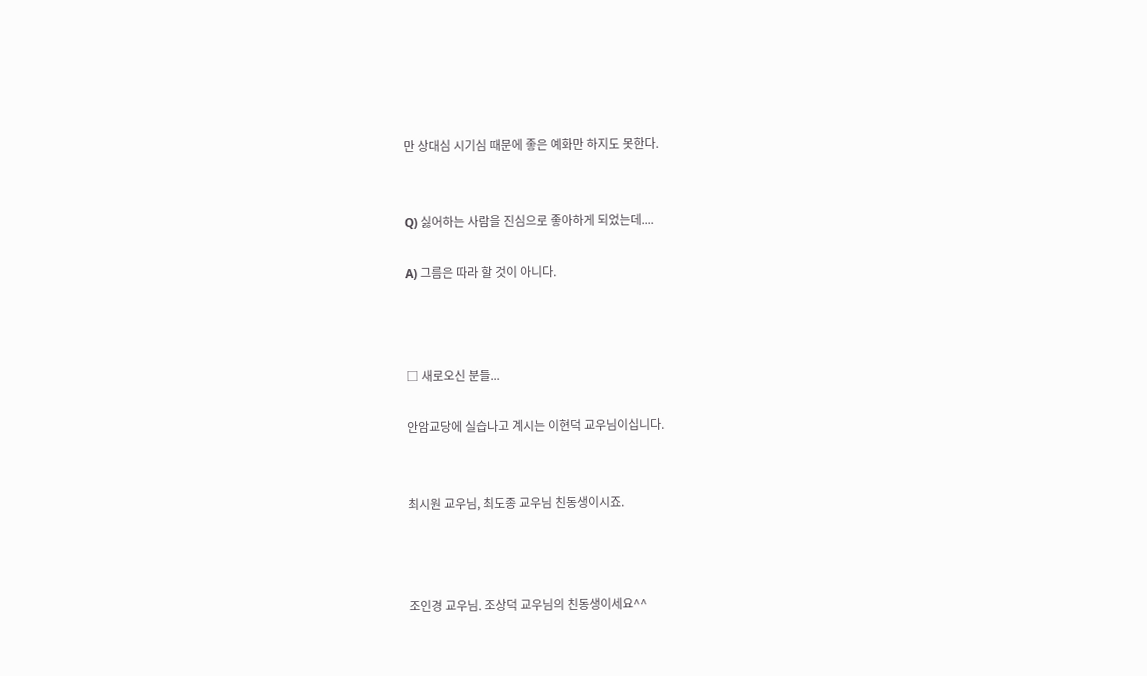만 상대심 시기심 때문에 좋은 예화만 하지도 못한다.


Q) 싫어하는 사람을 진심으로 좋아하게 되었는데....

A) 그름은 따라 할 것이 아니다.



□ 새로오신 분들...

안암교당에 실습나고 계시는 이현덕 교우님이십니다.


최시원 교우님, 최도종 교우님 친동생이시죠.



조인경 교우님. 조상덕 교우님의 친동생이세요^^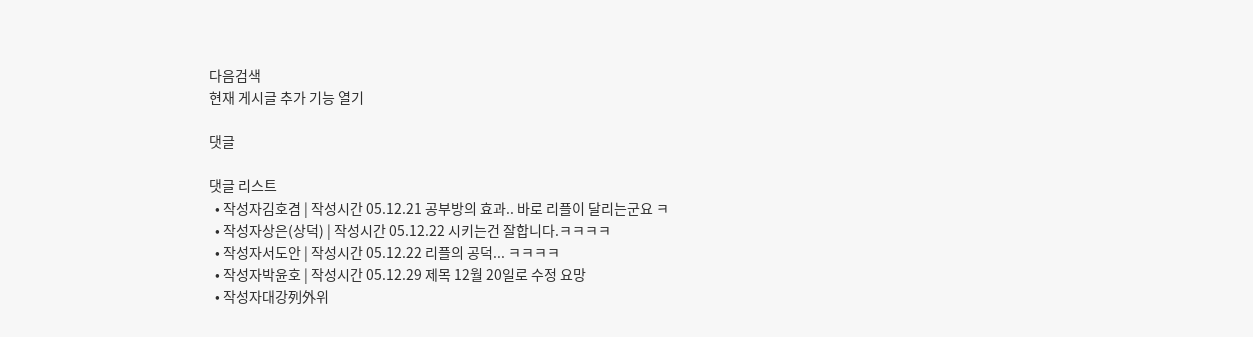다음검색
현재 게시글 추가 기능 열기

댓글

댓글 리스트
  • 작성자김호겸 | 작성시간 05.12.21 공부방의 효과.. 바로 리플이 달리는군요 ㅋ
  • 작성자상은(상덕) | 작성시간 05.12.22 시키는건 잘합니다.ㅋㅋㅋㅋ
  • 작성자서도안 | 작성시간 05.12.22 리플의 공덕... ㅋㅋㅋㅋ
  • 작성자박윤호 | 작성시간 05.12.29 제목 12월 20일로 수정 요망
  • 작성자대강列外위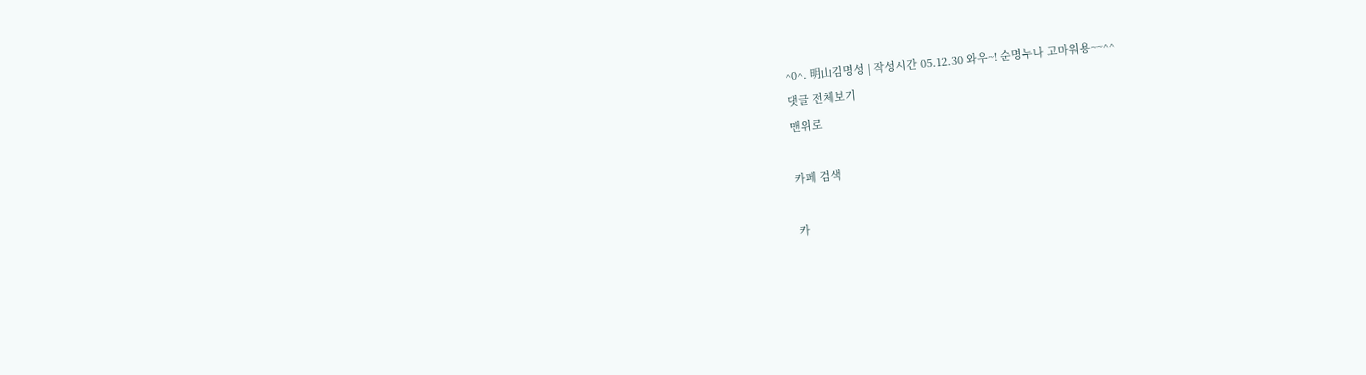^0^. 明山김명성 | 작성시간 05.12.30 와우~! 순명누나 고마워용~~^^
댓글 전체보기
맨위로

카페 검색

카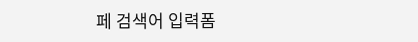페 검색어 입력폼